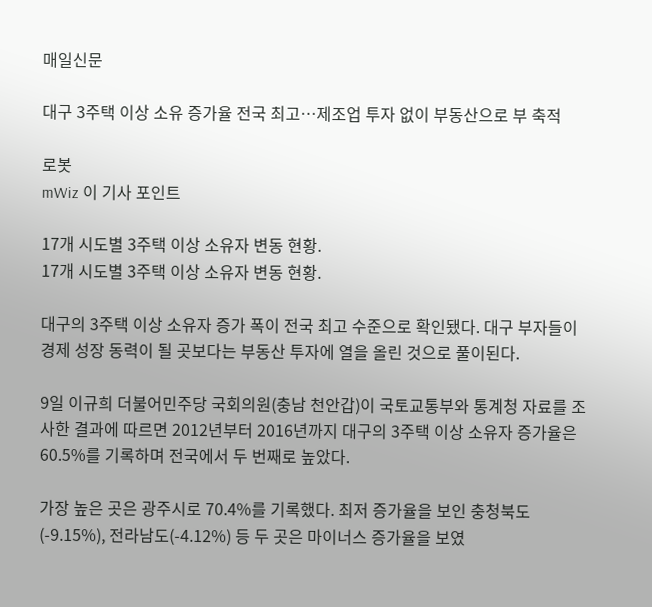매일신문

대구 3주택 이상 소유 증가율 전국 최고…제조업 투자 없이 부동산으로 부 축적

로봇
mWiz 이 기사 포인트

17개 시도별 3주택 이상 소유자 변동 현황.
17개 시도별 3주택 이상 소유자 변동 현황.

대구의 3주택 이상 소유자 증가 폭이 전국 최고 수준으로 확인됐다. 대구 부자들이 경제 성장 동력이 될 곳보다는 부동산 투자에 열을 올린 것으로 풀이된다.

9일 이규희 더불어민주당 국회의원(충남 천안갑)이 국토교통부와 통계청 자료를 조사한 결과에 따르면 2012년부터 2016년까지 대구의 3주택 이상 소유자 증가율은 60.5%를 기록하며 전국에서 두 번째로 높았다.

가장 높은 곳은 광주시로 70.4%를 기록했다. 최저 증가율을 보인 충청북도(-9.15%), 전라남도(-4.12%) 등 두 곳은 마이너스 증가율을 보였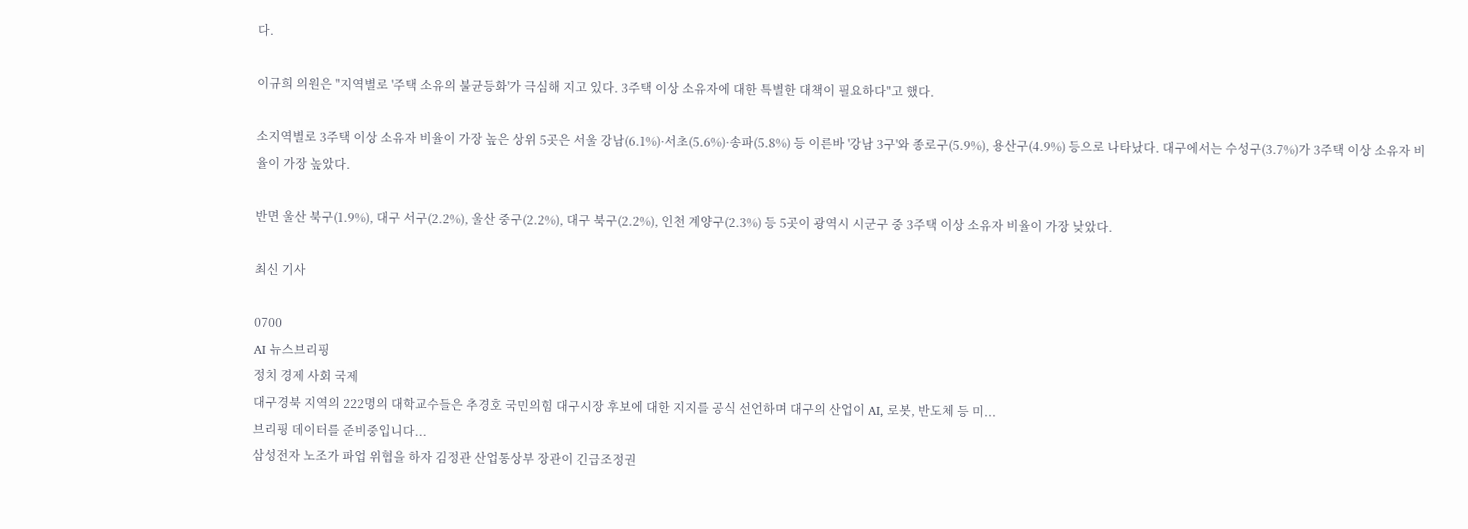다.

이규희 의원은 "지역별로 '주택 소유의 불균등화'가 극심해 지고 있다. 3주택 이상 소유자에 대한 특별한 대책이 필요하다"고 했다.

소지역별로 3주택 이상 소유자 비율이 가장 높은 상위 5곳은 서울 강남(6.1%)·서초(5.6%)·송파(5.8%) 등 이른바 '강남 3구'와 종로구(5.9%), 용산구(4.9%) 등으로 나타났다. 대구에서는 수성구(3.7%)가 3주택 이상 소유자 비율이 가장 높았다.

반면 울산 북구(1.9%), 대구 서구(2.2%), 울산 중구(2.2%), 대구 북구(2.2%), 인천 계양구(2.3%) 등 5곳이 광역시 시군구 중 3주택 이상 소유자 비율이 가장 낮았다.

최신 기사

0700
AI 뉴스브리핑
정치 경제 사회 국제
대구경북 지역의 222명의 대학교수들은 추경호 국민의힘 대구시장 후보에 대한 지지를 공식 선언하며 대구의 산업이 AI, 로봇, 반도체 등 미...
브리핑 데이터를 준비중입니다...
삼성전자 노조가 파업 위협을 하자 김정관 산업통상부 장관이 긴급조정권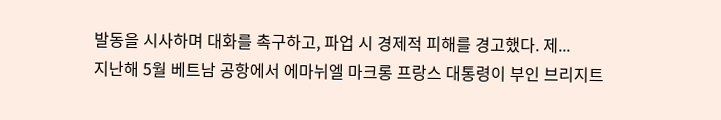발동을 시사하며 대화를 촉구하고, 파업 시 경제적 피해를 경고했다. 제...
지난해 5월 베트남 공항에서 에마뉘엘 마크롱 프랑스 대통령이 부인 브리지트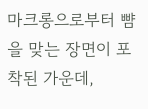마크롱으로부터 뺨을 맞는 장면이 포착된 가운데,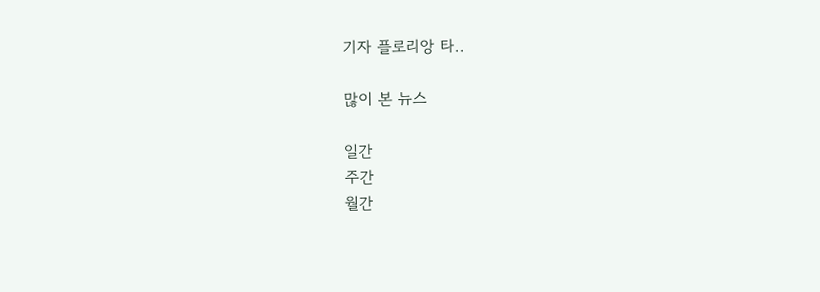기자 플로리앙 타..

많이 본 뉴스

일간
주간
월간